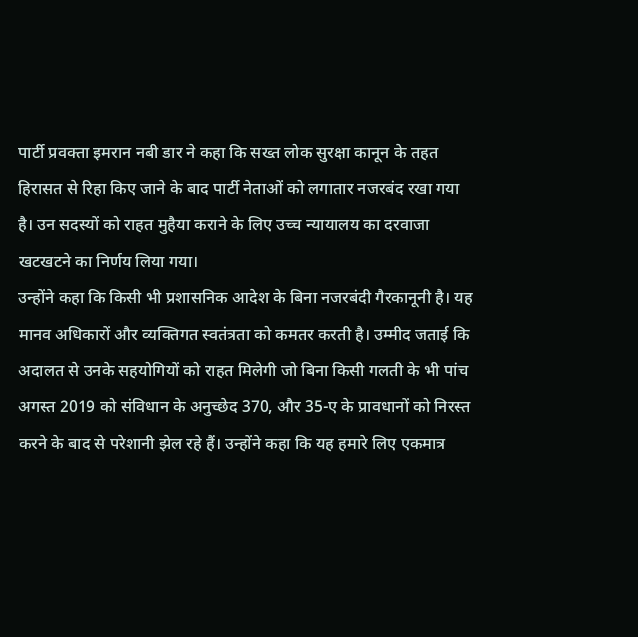पार्टी प्रवक्ता इमरान नबी डार ने कहा कि सख्त लोक सुरक्षा कानून के तहत हिरासत से रिहा किए जाने के बाद पार्टी नेताओं को लगातार नजरबंद रखा गया है। उन सदस्यों को राहत मुहैया कराने के लिए उच्च न्यायालय का दरवाजा खटखटने का निर्णय लिया गया।
उन्होंने कहा कि किसी भी प्रशासनिक आदेश के बिना नजरबंदी गैरकानूनी है। यह मानव अधिकारों और व्यक्तिगत स्वतंत्रता को कमतर करती है। उम्मीद जताई कि अदालत से उनके सहयोगियों को राहत मिलेगी जो बिना किसी गलती के भी पांच अगस्त 2019 को संविधान के अनुच्छेद 370, और 35-ए के प्रावधानों को निरस्त करने के बाद से परेशानी झेल रहे हैं। उन्होंने कहा कि यह हमारे लिए एकमात्र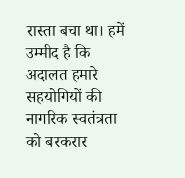रास्ता बचा था। हमें उम्मीद है कि अदालत हमारे सहयोगियों की नागरिक स्वतंत्रता को बरकरार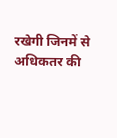रखेगी जिनमें से अधिकतर की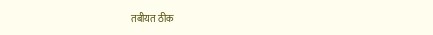तबीयत ठीक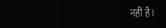नहीं है।